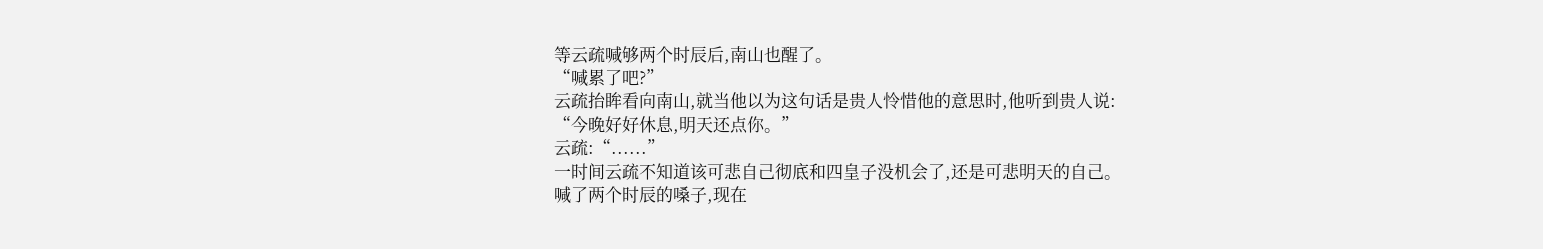等云疏喊够两个时辰后,南山也醒了。
“喊累了吧?”
云疏抬眸看向南山,就当他以为这句话是贵人怜惜他的意思时,他听到贵人说:
“今晚好好休息,明天还点你。”
云疏:“......”
一时间云疏不知道该可悲自己彻底和四皇子没机会了,还是可悲明天的自己。
喊了两个时辰的嗓子,现在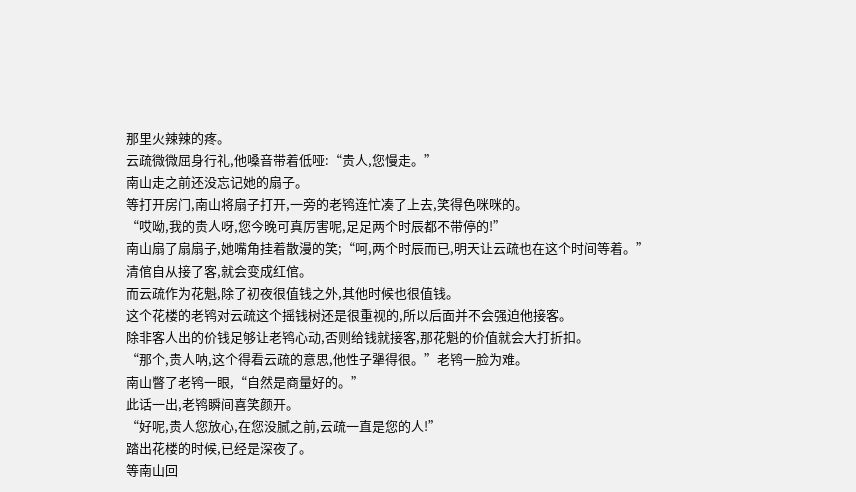那里火辣辣的疼。
云疏微微屈身行礼,他嗓音带着低哑:“贵人,您慢走。”
南山走之前还没忘记她的扇子。
等打开房门,南山将扇子打开,一旁的老鸨连忙凑了上去,笑得色咪咪的。
“哎呦,我的贵人呀,您今晚可真厉害呢,足足两个时辰都不带停的!”
南山扇了扇扇子,她嘴角挂着散漫的笑;“呵,两个时辰而已,明天让云疏也在这个时间等着。”
清倌自从接了客,就会变成红倌。
而云疏作为花魁,除了初夜很值钱之外,其他时候也很值钱。
这个花楼的老鸨对云疏这个摇钱树还是很重视的,所以后面并不会强迫他接客。
除非客人出的价钱足够让老鸨心动,否则给钱就接客,那花魁的价值就会大打折扣。
“那个,贵人呐,这个得看云疏的意思,他性子犟得很。”老鸨一脸为难。
南山瞥了老鸨一眼,“自然是商量好的。”
此话一出,老鸨瞬间喜笑颜开。
“好呢,贵人您放心,在您没腻之前,云疏一直是您的人!”
踏出花楼的时候,已经是深夜了。
等南山回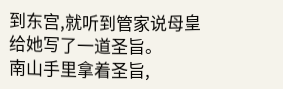到东宫,就听到管家说母皇给她写了一道圣旨。
南山手里拿着圣旨,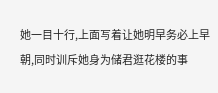她一目十行,上面写着让她明早务必上早朝,同时训斥她身为储君逛花楼的事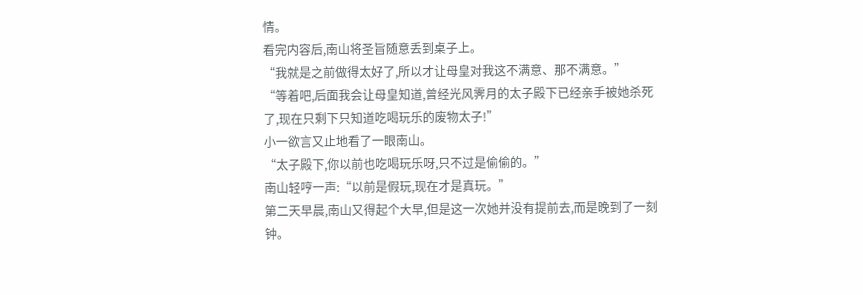情。
看完内容后,南山将圣旨随意丢到桌子上。
“我就是之前做得太好了,所以才让母皇对我这不满意、那不满意。”
“等着吧,后面我会让母皇知道,曾经光风霁月的太子殿下已经亲手被她杀死了,现在只剩下只知道吃喝玩乐的废物太子!”
小一欲言又止地看了一眼南山。
“太子殿下,你以前也吃喝玩乐呀,只不过是偷偷的。”
南山轻哼一声:“以前是假玩,现在才是真玩。”
第二天早晨,南山又得起个大早,但是这一次她并没有提前去,而是晚到了一刻钟。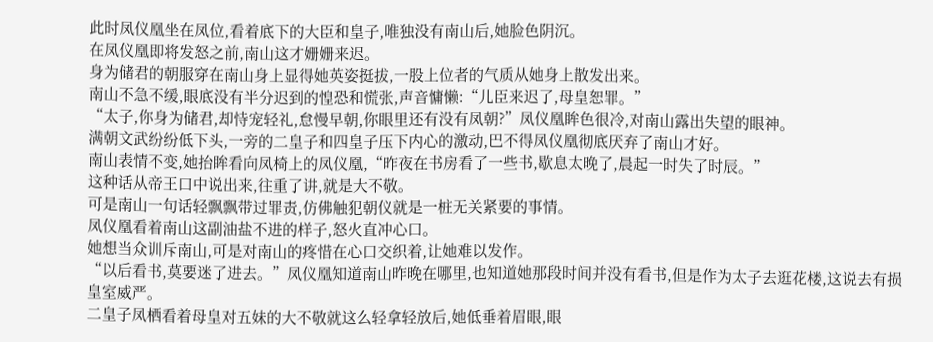此时凤仪凰坐在凤位,看着底下的大臣和皇子,唯独没有南山后,她脸色阴沉。
在凤仪凰即将发怒之前,南山这才姗姗来迟。
身为储君的朝服穿在南山身上显得她英姿挺拔,一股上位者的气质从她身上散发出来。
南山不急不缓,眼底没有半分迟到的惶恐和慌张,声音慵懒:“儿臣来迟了,母皇恕罪。”
“太子,你身为储君,却恃宠轻礼,怠慢早朝,你眼里还有没有凤朝?”凤仪凰眸色很冷,对南山露出失望的眼神。
满朝文武纷纷低下头,一旁的二皇子和四皇子压下内心的激动,巴不得凤仪凰彻底厌弃了南山才好。
南山表情不变,她抬眸看向凤椅上的凤仪凰,“昨夜在书房看了一些书,歇息太晚了,晨起一时失了时辰。”
这种话从帝王口中说出来,往重了讲,就是大不敬。
可是南山一句话轻飘飘带过罪责,仿佛触犯朝仪就是一桩无关紧要的事情。
凤仪凰看着南山这副油盐不进的样子,怒火直冲心口。
她想当众训斥南山,可是对南山的疼惜在心口交织着,让她难以发作。
“以后看书,莫要迷了进去。”凤仪凰知道南山昨晚在哪里,也知道她那段时间并没有看书,但是作为太子去逛花楼,这说去有损皇室威严。
二皇子凤栖看着母皇对五妹的大不敬就这么轻拿轻放后,她低垂着眉眼,眼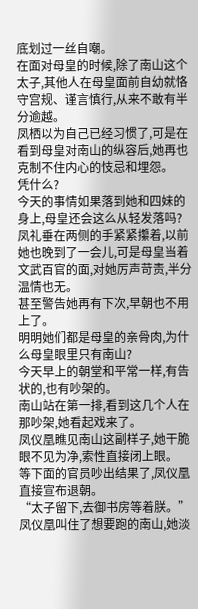底划过一丝自嘲。
在面对母皇的时候,除了南山这个太子,其他人在母皇面前自幼就恪守宫规、谨言慎行,从来不敢有半分逾越。
凤栖以为自己已经习惯了,可是在看到母皇对南山的纵容后,她再也克制不住内心的忮忌和埋怨。
凭什么?
今天的事情如果落到她和四妹的身上,母皇还会这么从轻发落吗?
凤礼垂在两侧的手紧紧攥着,以前她也晚到了一会儿,可是母皇当着文武百官的面,对她厉声苛责,半分温情也无。
甚至警告她再有下次,早朝也不用上了。
明明她们都是母皇的亲骨肉,为什么母皇眼里只有南山?
今天早上的朝堂和平常一样,有告状的,也有吵架的。
南山站在第一排,看到这几个人在那吵架,她看起戏来了。
凤仪凰瞧见南山这副样子,她干脆眼不见为净,索性直接闭上眼。
等下面的官员吵出结果了,凤仪凰直接宣布退朝。
“太子留下,去御书房等着朕。”凤仪凰叫住了想要跑的南山,她淡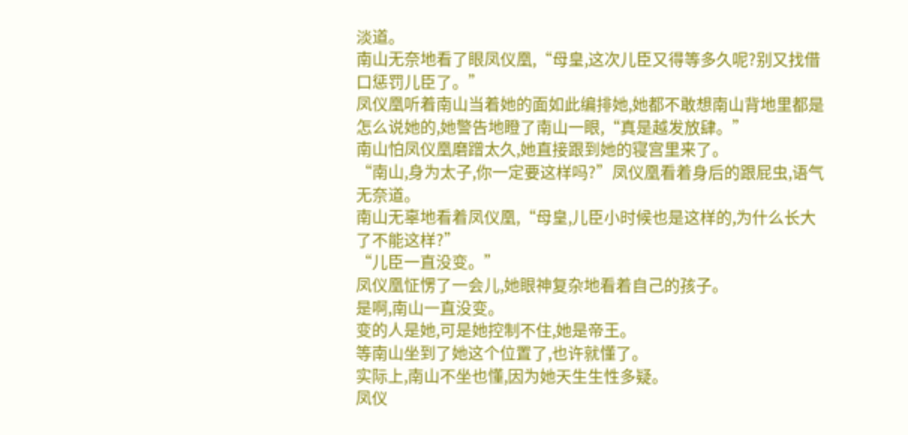淡道。
南山无奈地看了眼凤仪凰,“母皇,这次儿臣又得等多久呢?别又找借口惩罚儿臣了。”
凤仪凰听着南山当着她的面如此编排她,她都不敢想南山背地里都是怎么说她的,她警告地瞪了南山一眼,“真是越发放肆。”
南山怕凤仪凰磨蹭太久,她直接跟到她的寝宫里来了。
“南山,身为太子,你一定要这样吗?”凤仪凰看着身后的跟屁虫,语气无奈道。
南山无辜地看着凤仪凰,“母皇,儿臣小时候也是这样的,为什么长大了不能这样?”
“儿臣一直没变。”
凤仪凰怔愣了一会儿,她眼神复杂地看着自己的孩子。
是啊,南山一直没变。
变的人是她,可是她控制不住,她是帝王。
等南山坐到了她这个位置了,也许就懂了。
实际上,南山不坐也懂,因为她天生生性多疑。
凤仪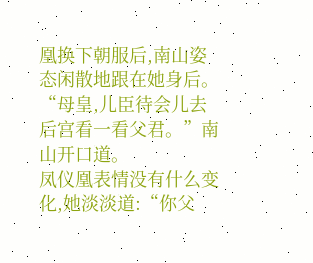凰换下朝服后,南山姿态闲散地跟在她身后。
“母皇,儿臣待会儿去后宫看一看父君。”南山开口道。
凤仪凰表情没有什么变化,她淡淡道:“你父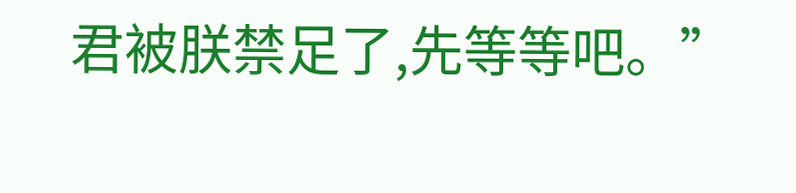君被朕禁足了,先等等吧。”